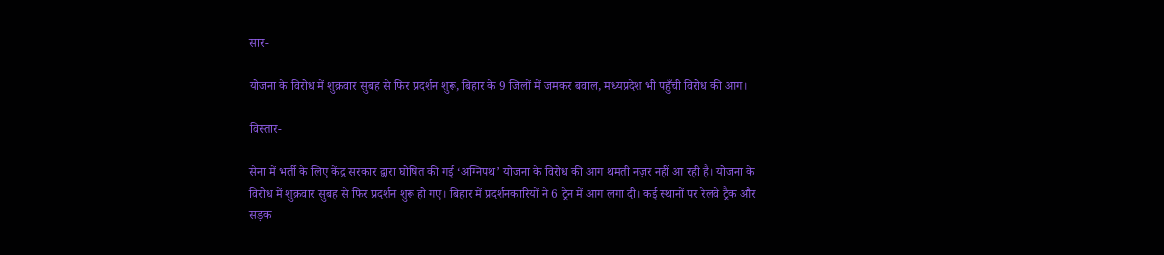सार-

योजना के विरोध में शुक्रवार सुबह से फिर प्रदर्शन शुरू, बिहार के 9 जिलों में जमकर बवाल, मध्यप्रदेश भी पहुँची विरोध की आग।

विस्तार-

सेना में भर्ती के लिए केंद्र सरकार द्वारा घोषित की गई ‘अग्निपथ’ योजना के विरोध की आग थमती नज़र नहीं आ रही है। योजना के विरोध में शुक्रवार सुबह से फिर प्रदर्शन शुरू हो गए। बिहार में प्रदर्शनकारियों ने 6 ट्रेन में आग लगा दी। कई स्थानों पर रेलवे ट्रैक और सड़क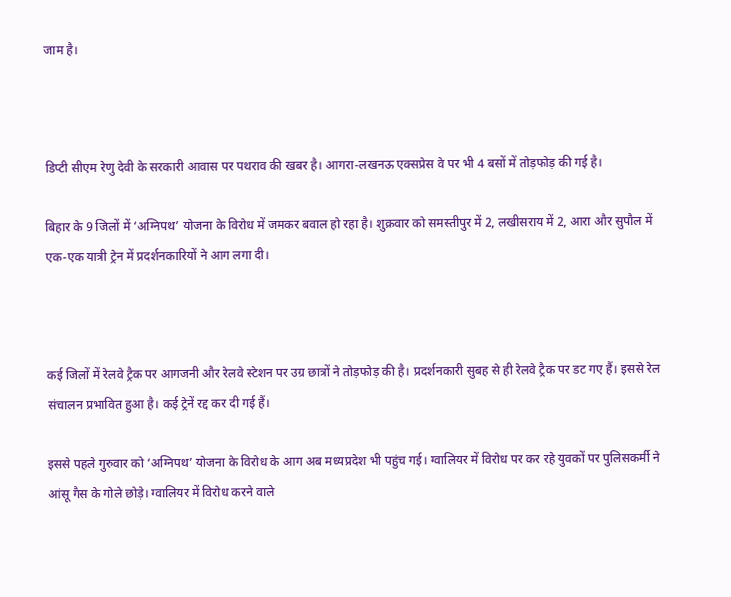जाम है।



डिप्टी सीएम रेणु देवी के सरकारी आवास पर पथराव की खबर है। आगरा-लखनऊ एक्सप्रेस वे पर भी 4 बसों में तोड़फोड़ की गई है।

बिहार के 9 जिलों में ‘अग्निपथ’ योजना के विरोध में जमकर बवाल हो रहा है। शुक्रवार को समस्तीपुर में 2, लखीसराय में 2, आरा और सुपौल में एक-एक यात्री ट्रेन में प्रदर्शनकारियों ने आग लगा दी।



कई जिलों में रेलवे ट्रैक पर आगजनी और रेलवे स्टेशन पर उग्र छात्रों ने तोड़फोड़ की है। प्रदर्शनकारी सुबह से ही रेलवे ट्रैक पर डट गए हैं। इससे रेल संचालन प्रभावित हुआ है। कई ट्रेनें रद्द कर दी गई हैं।

इससे पहले गुरुवार को ‘अग्निपथ’ योजना के विरोध के आग अब मध्यप्रदेश भी पहुंच गई। ग्वालियर में विरोध पर कर रहे युवकों पर पुलिसकर्मी ने आंसू गैस के गोले छोड़े। ग्वालियर में विरोध करने वाले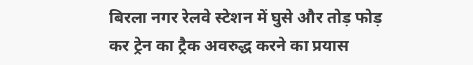बिरला नगर रेलवे स्टेशन में घुसे और तोड़ फोड़ कर ट्रेन का ट्रैक अवरुद्ध करने का प्रयास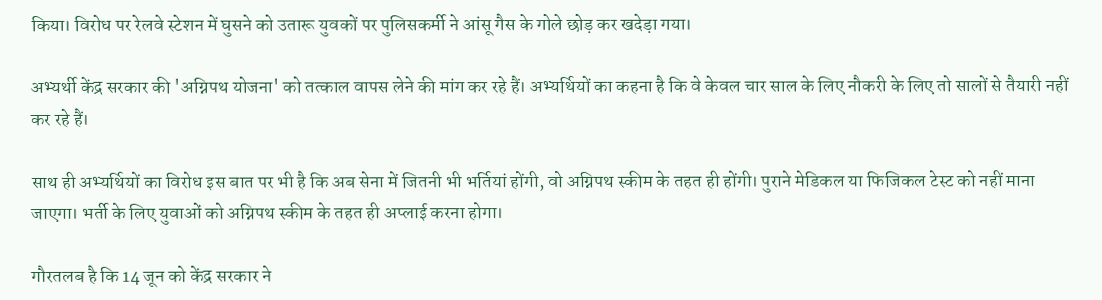किया। विरोध पर रेलवे स्टेशन में घुसने को उतारू युवकों पर पुलिसकर्मी ने आंसू गैस के गोले छोड़ कर खदेड़ा गया।

अभ्यर्थी केंद्र सरकार की 'अग्निपथ योजना' को तत्काल वापस लेने की मांग कर रहे हैं। अभ्यर्थियों का कहना है कि वे केवल चार साल के लिए नौकरी के लिए तो सालों से तैयारी नहीं कर रहे हैं।

साथ ही अभ्यर्थियों का विरोध इस बात पर भी है कि अब सेना में जितनी भी भर्तियां होंगी, वो अग्निपथ स्कीम के तहत ही होंगी। पुराने मेडिकल या फिजिकल टेस्ट को नहीं माना जाएगा। भर्ती के लिए युवाओं को अग्निपथ स्कीम के तहत ही अप्लाई करना होगा।

गौरतलब है कि 14 जून को केंद्र सरकार ने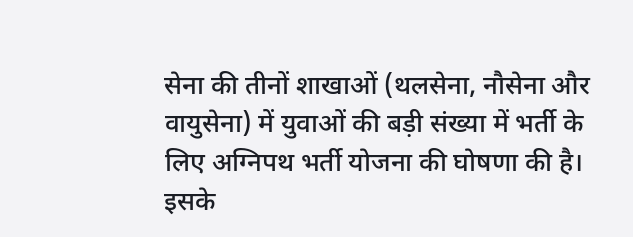सेना की तीनों शाखाओं (थलसेना, नौसेना और वायुसेना) में युवाओं की बड़ी संख्या में भर्ती के लिए अग्निपथ भर्ती योजना की घोषणा की है। इसके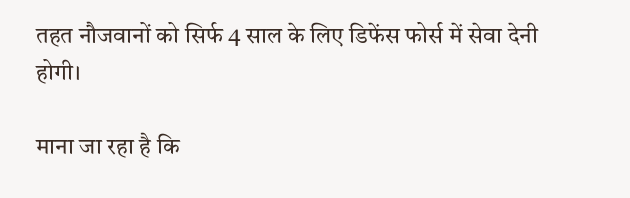तहत नौजवानों को सिर्फ 4 साल के लिए डिफेंस फोर्स में सेवा देनी होगी।

माना जा रहा है कि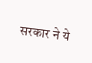सरकार ने ये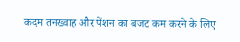कदम तनख्वाह और पेंशन का बजट कम करने के लिए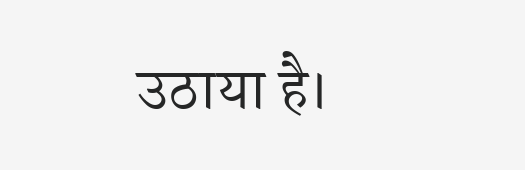उठाया है।